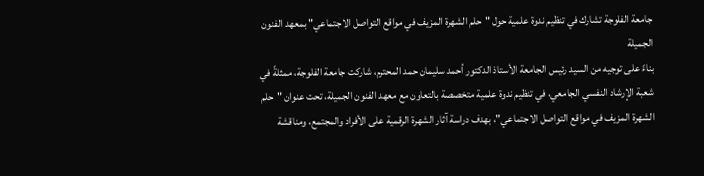جامعة الفلوجة تشارك في تنظيم ندوة علمية حول "حلم الشهرة المزيف في مواقع التواصل الاجتماعي" بمعهد الفنون الجميلة
بناءً على توجيه من السيد رئيس الجامعة الأستاذ الدكتور أحمد سليمان حمد المحترم، شاركت جامعة الفلوجة، ممثلةً في شعبة الإرشاد النفسي الجامعي، في تنظيم ندوة علمية متخصصة بالتعاون مع معهد الفنون الجميلة، تحت عنوان "حلم الشهرة المزيف في مواقع التواصل الاجتماعي"، بهدف دراسة آثار الشهرة الرقمية على الأفراد والمجتمع، ومناقشة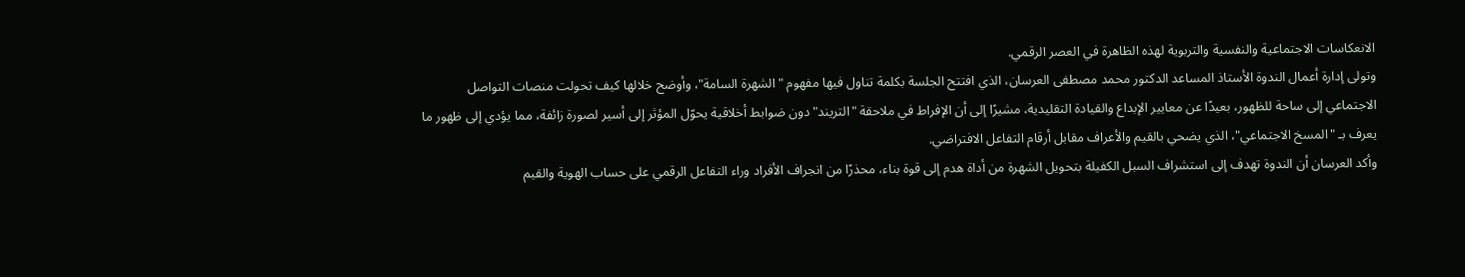الانعكاسات الاجتماعية والنفسية والتربوية لهذه الظاهرة في العصر الرقمي.
وتولى إدارة أعمال الندوة الأستاذ المساعد الدكتور محمد مصطفى العرسان، الذي افتتح الجلسة بكلمة تناول فيها مفهوم "الشهرة السامة"، وأوضح خلالها كيف تحولت منصات التواصل الاجتماعي إلى ساحة للظهور، بعيدًا عن معايير الإبداع والقيادة التقليدية، مشيرًا إلى أن الإفراط في ملاحقة "التريند" دون ضوابط أخلاقية يحوّل المؤثر إلى أسير لصورة زائفة، مما يؤدي إلى ظهور ما يعرف بـ "المسخ الاجتماعي"، الذي يضحي بالقيم والأعراف مقابل أرقام التفاعل الافتراضي.
وأكد العرسان أن الندوة تهدف إلى استشراف السبل الكفيلة بتحويل الشهرة من أداة هدم إلى قوة بناء، محذرًا من انجراف الأفراد وراء التفاعل الرقمي على حساب الهوية والقيم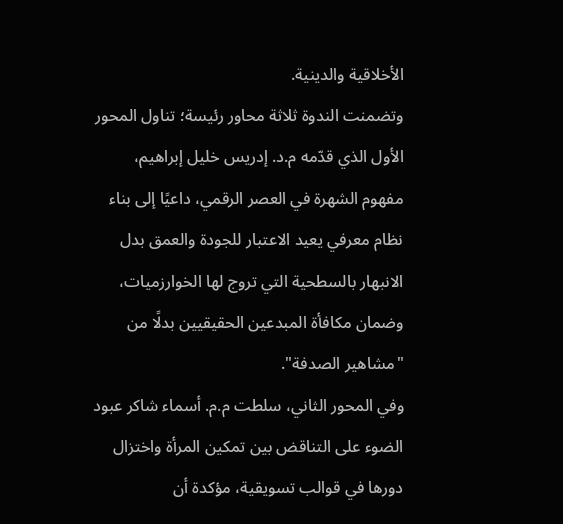الأخلاقية والدينية.
وتضمنت الندوة ثلاثة محاور رئيسة؛ تناول المحور الأول الذي قدّمه م.د. إدريس خليل إبراهيم، مفهوم الشهرة في العصر الرقمي، داعيًا إلى بناء نظام معرفي يعيد الاعتبار للجودة والعمق بدل الانبهار بالسطحية التي تروج لها الخوارزميات، وضمان مكافأة المبدعين الحقيقيين بدلًا من "مشاهير الصدفة".
وفي المحور الثاني، سلطت م.م. أسماء شاكر عبود الضوء على التناقض بين تمكين المرأة واختزال دورها في قوالب تسويقية، مؤكدة أن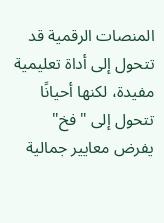المنصات الرقمية قد تتحول إلى أداة تعليمية مفيدة، لكنها أحيانًا تتحول إلى "فخ" يفرض معايير جمالية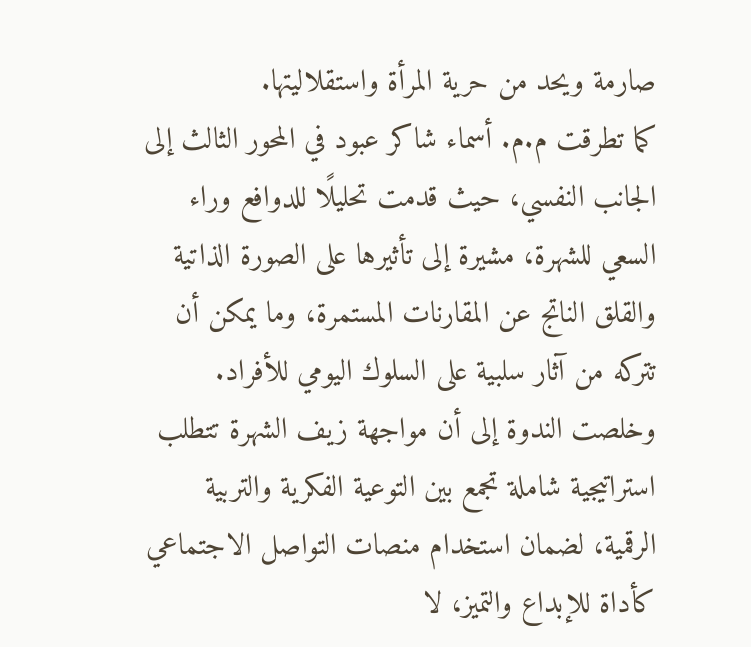صارمة ويحد من حرية المرأة واستقلاليتها.
كما تطرقت م.م. أسماء شاكر عبود في المحور الثالث إلى الجانب النفسي، حيث قدمت تحليلًا للدوافع وراء السعي للشهرة، مشيرة إلى تأثيرها على الصورة الذاتية والقلق الناتج عن المقارنات المستمرة، وما يمكن أن تتركه من آثار سلبية على السلوك اليومي للأفراد.
وخلصت الندوة إلى أن مواجهة زيف الشهرة تتطلب استراتيجية شاملة تجمع بين التوعية الفكرية والتربية الرقمية، لضمان استخدام منصات التواصل الاجتماعي كأداة للإبداع والتميز، لا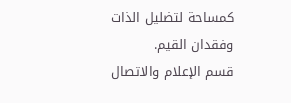كمساحة لتضليل الذات وفقدان القيم.
قسم الإعلام والاتصال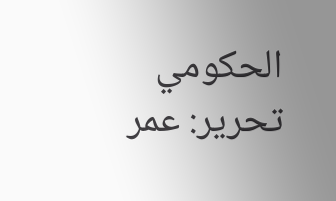الحكومي
تحرير: عمر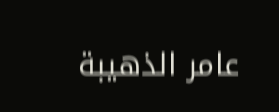عامر الذهيبة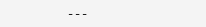---